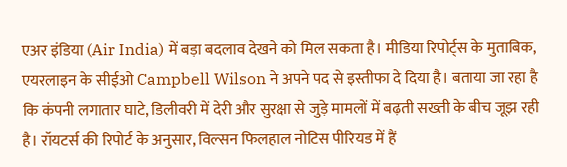एअर इंडिया (Air India) में बड़ा बदलाव देखने को मिल सकता है। मीडिया रिपोर्ट्स के मुताबिक, एयरलाइन के सीईओ Campbell Wilson ने अपने पद से इस्तीफा दे दिया है। बताया जा रहा है कि कंपनी लगातार घाटे, डिलीवरी में देरी और सुरक्षा से जुड़े मामलों में बढ़ती सख्ती के बीच जूझ रही है। रॉयटर्स की रिपोर्ट के अनुसार, विल्सन फिलहाल नोटिस पीरियड में हैं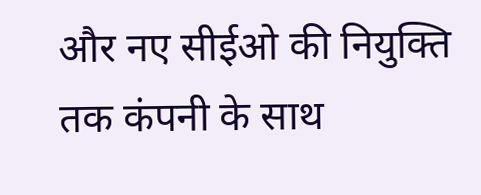और नए सीईओ की नियुक्ति तक कंपनी के साथ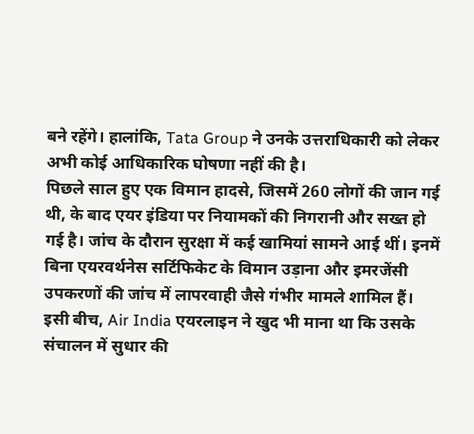बने रहेंगे। हालांकि, Tata Group ने उनके उत्तराधिकारी को लेकर अभी कोई आधिकारिक घोषणा नहीं की है।
पिछले साल हुए एक विमान हादसे, जिसमें 260 लोगों की जान गई थी, के बाद एयर इंडिया पर नियामकों की निगरानी और सख्त हो गई है। जांच के दौरान सुरक्षा में कई खामियां सामने आई थीं। इनमें बिना एयरवर्थनेस सर्टिफिकेट के विमान उड़ाना और इमरजेंसी उपकरणों की जांच में लापरवाही जैसे गंभीर मामले शामिल हैं। इसी बीच, Air India एयरलाइन ने खुद भी माना था कि उसके संचालन में सुधार की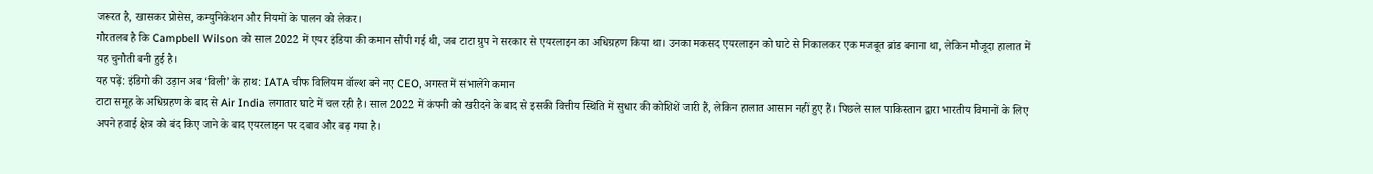जरूरत है, खासकर प्रोसेस, कम्युनिकेशन और नियमों के पालन को लेकर।
गौरतलब है कि Campbell Wilson को साल 2022 में एयर इंडिया की कमान सौंपी गई थी, जब टाटा ग्रुप ने सरकार से एयरलाइन का अधिग्रहण किया था। उनका मकसद एयरलाइन को घाटे से निकालकर एक मजबूत ब्रांड बनाना था, लेकिन मौजूदा हालात में यह चुनौती बनी हुई है।
यह पढ़ें: इंडिगो की उड़ान अब ‘विली’ के हाथ: IATA चीफ विलियम वॉल्श बने नए CEO, अगस्त में संभालेंगे कमान
टाटा समूह के अधिग्रहण के बाद से Air India लगातार घाटे में चल रही है। साल 2022 में कंपनी को खरीदने के बाद से इसकी वित्तीय स्थिति में सुधार की कोशिशें जारी हैं, लेकिन हालात आसान नहीं हुए हैं। पिछले साल पाकिस्तान द्वारा भारतीय विमानों के लिए अपने हवाई क्षेत्र को बंद किए जाने के बाद एयरलाइन पर दबाव और बढ़ गया है।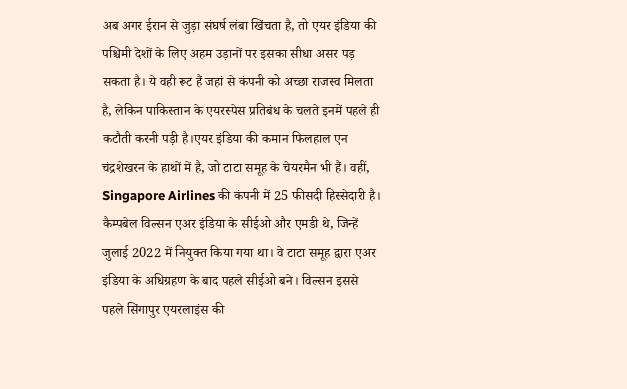अब अगर ईरान से जुड़ा संघर्ष लंबा खिंचता है, तो एयर इंडिया की पश्चिमी देशों के लिए अहम उड़ानों पर इसका सीधा असर पड़ सकता है। ये वही रूट हैं जहां से कंपनी को अच्छा राजस्व मिलता है, लेकिन पाकिस्तान के एयरस्पेस प्रतिबंध के चलते इनमें पहले ही कटौती करनी पड़ी है।एयर इंडिया की कमान फिलहाल एन चंद्रशेखरन के हाथों में है, जो टाटा समूह के चेयरमैन भी हैं। वहीं, Singapore Airlines की कंपनी में 25 फीसदी हिस्सेदारी है।
कैम्पबेल विल्सन एअर इंडिया के सीईओ और एमडी थे, जिन्हें जुलाई 2022 में नियुक्त किया गया था। वे टाटा समूह द्वारा एअर इंडिया के अधिग्रहण के बाद पहले सीईओ बने। विल्सन इससे पहले सिंगापुर एयरलाइंस की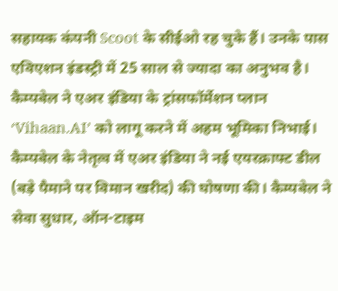सहायक कंपनी Scoot के सीईओ रह चुके हैं। उनके पास एविएशन इंडस्ट्री में 25 साल से ज्यादा का अनुभव है।
कैम्पबेल ने एअर इंडिया के ट्रांसफॉर्मेशन प्लान ‘Vihaan.AI’ को लागू करने में अहम भूमिका निभाई। कैम्पबेल के नेतृत्व में एअर इंडिया ने नई एयरक्राफ्ट डील (बड़े पैमाने पर विमान खरीद) की घोषणा की। कैम्पबेल ने सेवा सुधार, ऑन-टाइम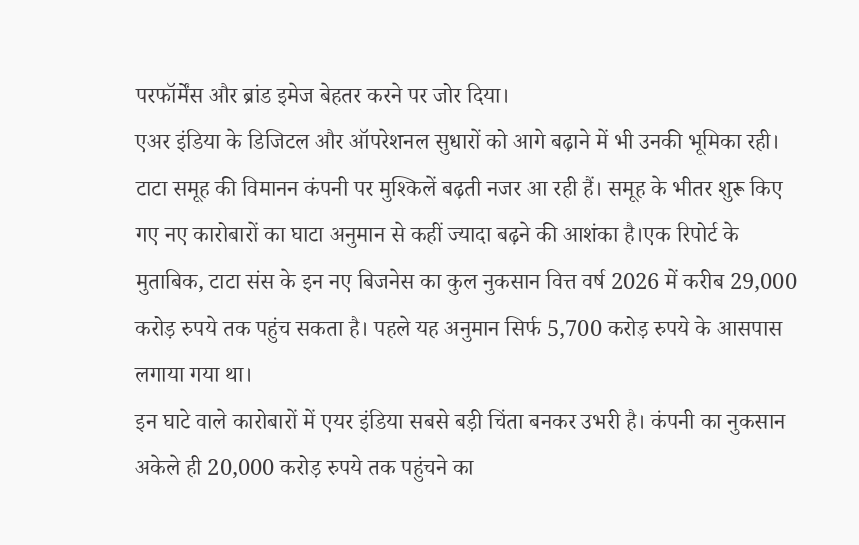परफॉर्मेंस और ब्रांड इमेज बेहतर करने पर जोर दिया।
एअर इंडिया के डिजिटल और ऑपरेशनल सुधारों को आगे बढ़ाने में भी उनकी भूमिका रही।
टाटा समूह की विमानन कंपनी पर मुश्किलें बढ़ती नजर आ रही हैं। समूह के भीतर शुरू किए गए नए कारोबारों का घाटा अनुमान से कहीं ज्यादा बढ़ने की आशंका है।एक रिपोर्ट के मुताबिक, टाटा संस के इन नए बिजनेस का कुल नुकसान वित्त वर्ष 2026 में करीब 29,000 करोड़ रुपये तक पहुंच सकता है। पहले यह अनुमान सिर्फ 5,700 करोड़ रुपये के आसपास लगाया गया था।
इन घाटे वाले कारोबारों में एयर इंडिया सबसे बड़ी चिंता बनकर उभरी है। कंपनी का नुकसान अकेले ही 20,000 करोड़ रुपये तक पहुंचने का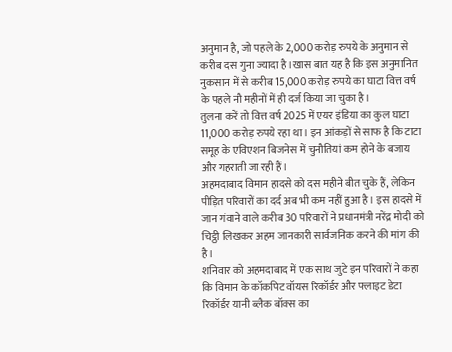अनुमान है, जो पहले के 2,000 करोड़ रुपये के अनुमान से करीब दस गुना ज्यादा है।खास बात यह है कि इस अनुमानित नुकसान में से करीब 15,000 करोड़ रुपये का घाटा वित्त वर्ष के पहले नौ महीनों में ही दर्ज किया जा चुका है।
तुलना करें तो वित्त वर्ष 2025 में एयर इंडिया का कुल घाटा 11,000 करोड़ रुपये रहा था। इन आंकड़ों से साफ है कि टाटा समूह के एविएशन बिजनेस में चुनौतियां कम होने के बजाय और गहराती जा रही हैं।
अहमदाबाद विमान हादसे को दस महीने बीत चुके हैं, लेकिन पीड़ित परिवारों का दर्द अब भी कम नहीं हुआ है। इस हादसे में जान गंवाने वाले करीब 30 परिवारों ने प्रधानमंत्री नरेंद्र मोदी को चिट्ठी लिखकर अहम जानकारी सार्वजनिक करने की मांग की है।
शनिवार को अहमदाबाद में एक साथ जुटे इन परिवारों ने कहा कि विमान के कॉकपिट वॉयस रिकॉर्डर और फ्लाइट डेटा रिकॉर्डर यानी ब्लैक बॉक्स का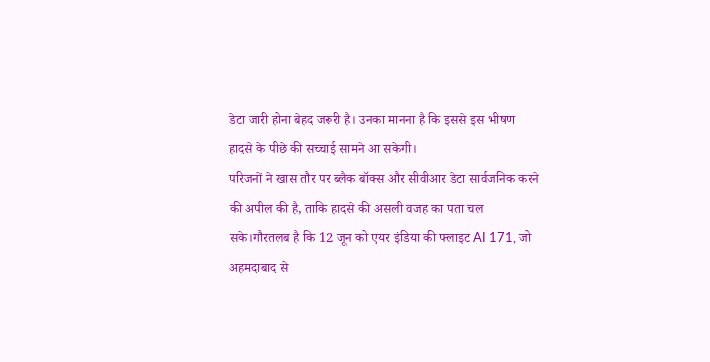डेटा जारी होना बेहद जरूरी है। उनका मानना है कि इससे इस भीषण हादसे के पीछे की सच्चाई सामने आ सकेगी।
परिजनों ने खास तौर पर ब्लैक बॉक्स और सीवीआर डेटा सार्वजनिक करने की अपील की है, ताकि हादसे की असली वजह का पता चल सके।गौरतलब है कि 12 जून को एयर इंडिया की फ्लाइट AI 171, जो अहमदाबाद से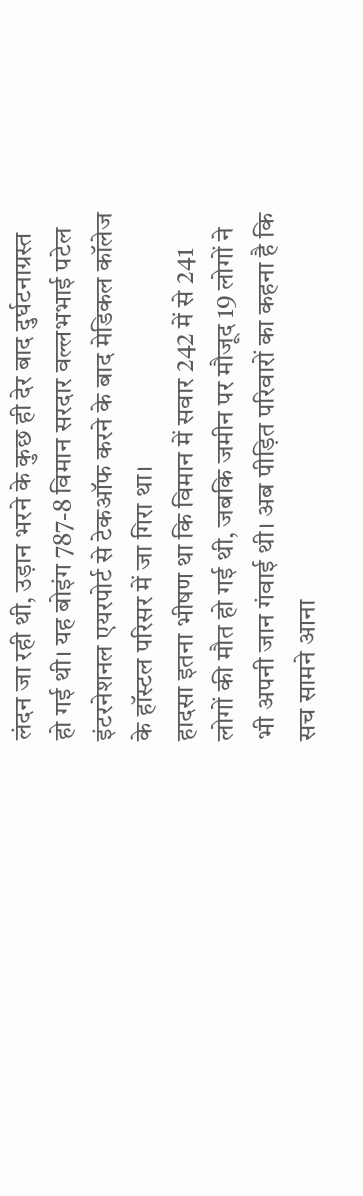लंदन जा रही थी, उड़ान भरने के कुछ ही देर बाद दुर्घटनाग्रस्त हो गई थी। यह बोइंग 787-8 विमान सरदार वल्लभभाई पटेल इंटरनेशनल एयरपोर्ट से टेकऑफ करने के बाद मेडिकल कॉलेज के हॉस्टल परिसर में जा गिरा था।
हादसा इतना भीषण था कि विमान में सवार 242 में से 241 लोगों की मौत हो गई थी, जबकि जमीन पर मौजूद 19 लोगों ने भी अपनी जान गंवाई थी। अब पीड़ित परिवारों का कहना है कि सच सामने आना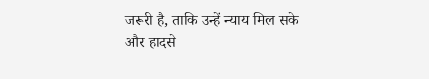जरूरी है, ताकि उन्हें न्याय मिल सके और हादसे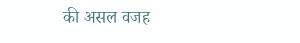की असल वजह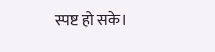स्पष्ट हो सके।